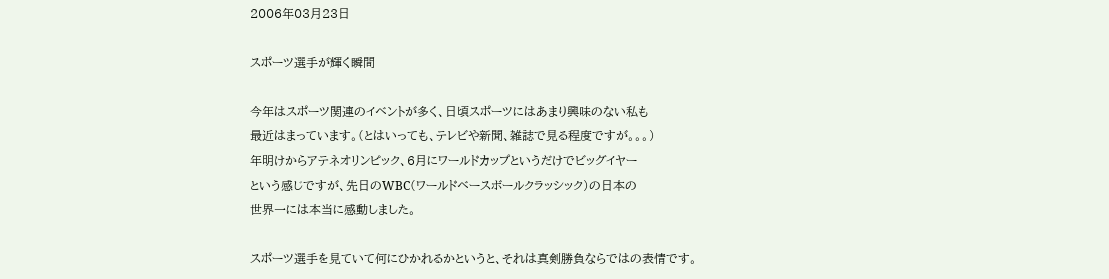2006年03月23日

スポーツ選手が輝く瞬間

今年はスポーツ関連のイベントが多く、日頃スポーツにはあまり興味のない私も
最近はまっています。(とはいっても、テレビや新聞、雑誌で見る程度ですが。。。)
年明けからアテネオリンピック、6月にワールドカップというだけでビッグイヤー
という感じですが、先日のWBC(ワールドベースボールクラッシック)の日本の
世界一には本当に感動しました。

スポーツ選手を見ていて何にひかれるかというと、それは真剣勝負ならではの表情です。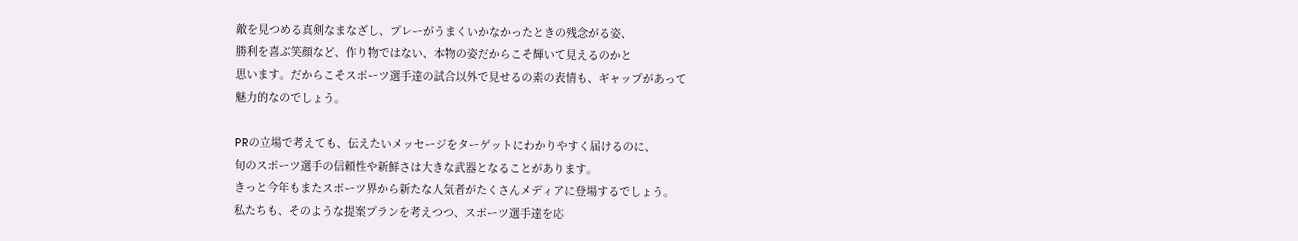敵を見つめる真剣なまなざし、プレーがうまくいかなかったときの残念がる姿、
勝利を喜ぶ笑顔など、作り物ではない、本物の姿だからこそ輝いて見えるのかと
思います。だからこそスポーツ選手達の試合以外で見せるの素の表情も、ギャップがあって
魅力的なのでしょう。

PRの立場で考えても、伝えたいメッセージをターゲットにわかりやすく届けるのに、
旬のスポーツ選手の信頼性や新鮮さは大きな武器となることがあります。
きっと今年もまたスポーツ界から新たな人気者がたくさんメディアに登場するでしょう。
私たちも、そのような提案プランを考えつつ、スポーツ選手達を応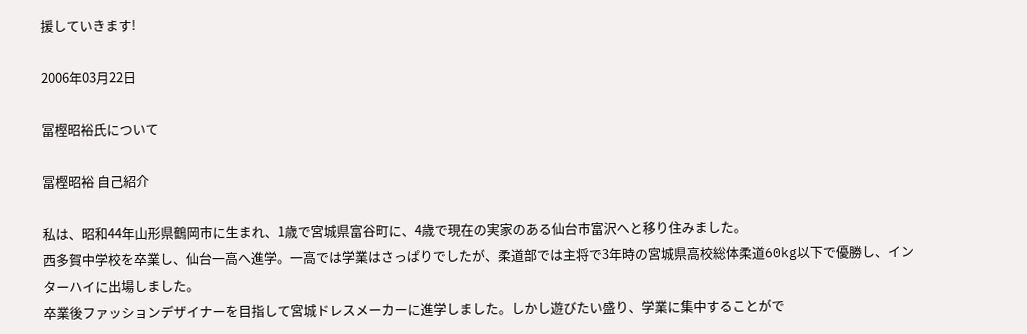援していきます!

2006年03月22日

冨樫昭裕氏について

冨樫昭裕 自己紹介

私は、昭和44年山形県鶴岡市に生まれ、1歳で宮城県富谷町に、4歳で現在の実家のある仙台市富沢へと移り住みました。
西多賀中学校を卒業し、仙台一高へ進学。一高では学業はさっぱりでしたが、柔道部では主将で3年時の宮城県高校総体柔道60kg以下で優勝し、インターハイに出場しました。
卒業後ファッションデザイナーを目指して宮城ドレスメーカーに進学しました。しかし遊びたい盛り、学業に集中することがで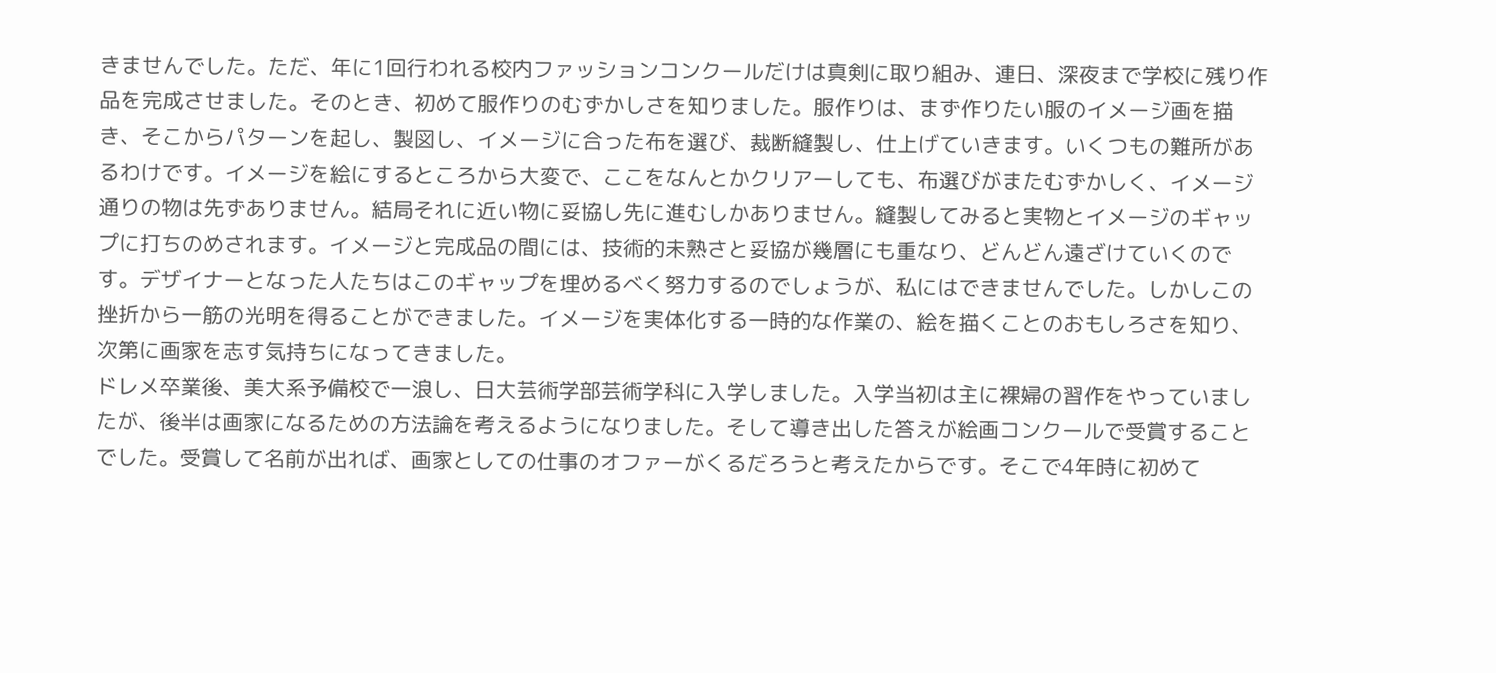きませんでした。ただ、年に1回行われる校内ファッションコンクールだけは真剣に取り組み、連日、深夜まで学校に残り作品を完成させました。そのとき、初めて服作りのむずかしさを知りました。服作りは、まず作りたい服のイメージ画を描き、そこからパターンを起し、製図し、イメージに合った布を選び、裁断縫製し、仕上げていきます。いくつもの難所があるわけです。イメージを絵にするところから大変で、ここをなんとかクリアーしても、布選びがまたむずかしく、イメージ通りの物は先ずありません。結局それに近い物に妥協し先に進むしかありません。縫製してみると実物とイメージのギャップに打ちのめされます。イメージと完成品の間には、技術的未熟さと妥協が幾層にも重なり、どんどん遠ざけていくのです。デザイナーとなった人たちはこのギャップを埋めるべく努力するのでしょうが、私にはできませんでした。しかしこの挫折から一筋の光明を得ることができました。イメージを実体化する一時的な作業の、絵を描くことのおもしろさを知り、次第に画家を志す気持ちになってきました。
ドレメ卒業後、美大系予備校で一浪し、日大芸術学部芸術学科に入学しました。入学当初は主に裸婦の習作をやっていましたが、後半は画家になるための方法論を考えるようになりました。そして導き出した答えが絵画コンクールで受賞することでした。受賞して名前が出れば、画家としての仕事のオファーがくるだろうと考えたからです。そこで4年時に初めて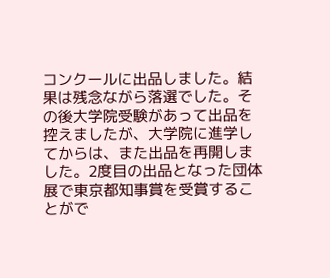コンクールに出品しました。結果は残念ながら落選でした。その後大学院受験があって出品を控えましたが、大学院に進学してからは、また出品を再開しました。2度目の出品となった団体展で東京都知事賞を受賞することがで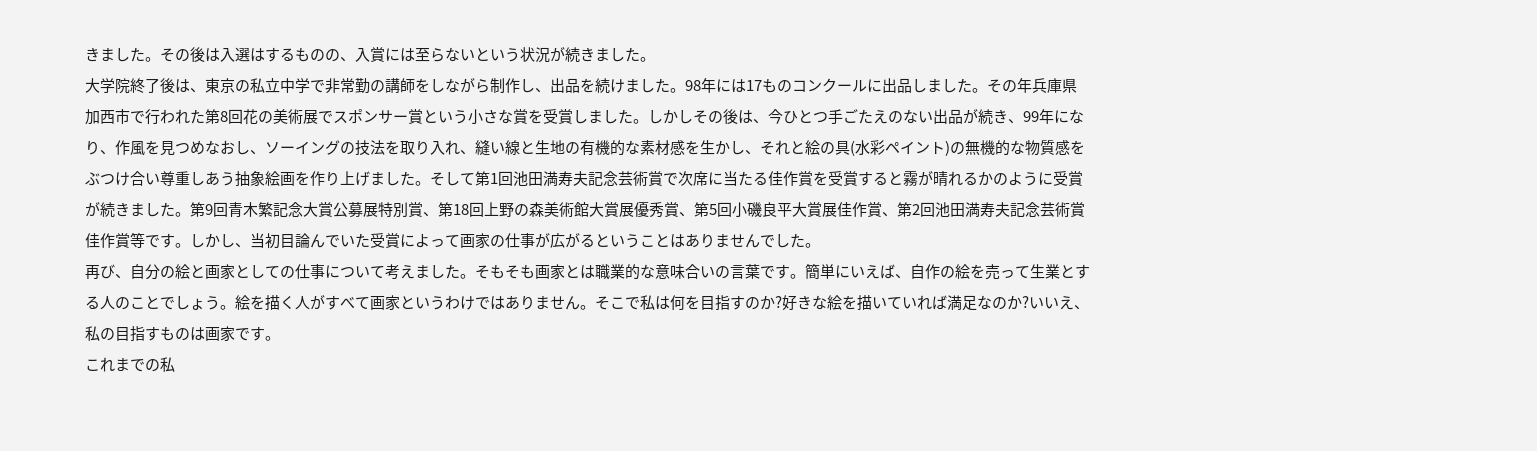きました。その後は入選はするものの、入賞には至らないという状況が続きました。
大学院終了後は、東京の私立中学で非常勤の講師をしながら制作し、出品を続けました。98年には17ものコンクールに出品しました。その年兵庫県加西市で行われた第8回花の美術展でスポンサー賞という小さな賞を受賞しました。しかしその後は、今ひとつ手ごたえのない出品が続き、99年になり、作風を見つめなおし、ソーイングの技法を取り入れ、縫い線と生地の有機的な素材感を生かし、それと絵の具(水彩ペイント)の無機的な物質感をぶつけ合い尊重しあう抽象絵画を作り上げました。そして第1回池田満寿夫記念芸術賞で次席に当たる佳作賞を受賞すると霧が晴れるかのように受賞が続きました。第9回青木繁記念大賞公募展特別賞、第18回上野の森美術館大賞展優秀賞、第5回小磯良平大賞展佳作賞、第2回池田満寿夫記念芸術賞佳作賞等です。しかし、当初目論んでいた受賞によって画家の仕事が広がるということはありませんでした。
再び、自分の絵と画家としての仕事について考えました。そもそも画家とは職業的な意味合いの言葉です。簡単にいえば、自作の絵を売って生業とする人のことでしょう。絵を描く人がすべて画家というわけではありません。そこで私は何を目指すのか?好きな絵を描いていれば満足なのか?いいえ、私の目指すものは画家です。
これまでの私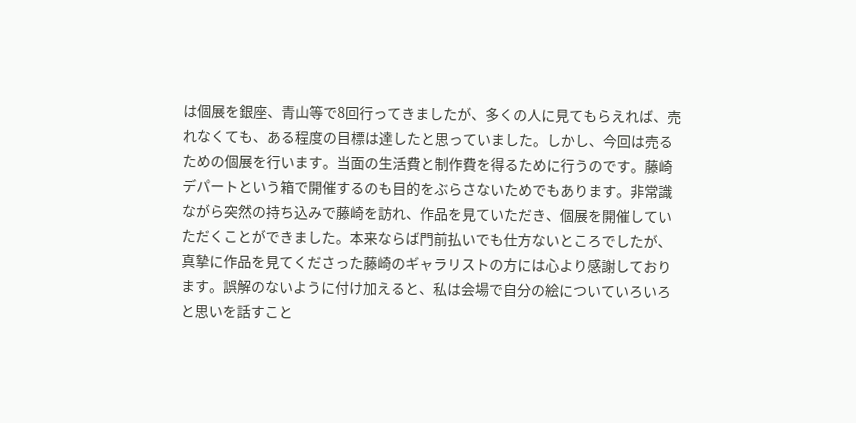は個展を銀座、青山等で8回行ってきましたが、多くの人に見てもらえれば、売れなくても、ある程度の目標は達したと思っていました。しかし、今回は売るための個展を行います。当面の生活費と制作費を得るために行うのです。藤崎デパートという箱で開催するのも目的をぶらさないためでもあります。非常識ながら突然の持ち込みで藤崎を訪れ、作品を見ていただき、個展を開催していただくことができました。本来ならば門前払いでも仕方ないところでしたが、真摯に作品を見てくださった藤崎のギャラリストの方には心より感謝しております。誤解のないように付け加えると、私は会場で自分の絵についていろいろと思いを話すこと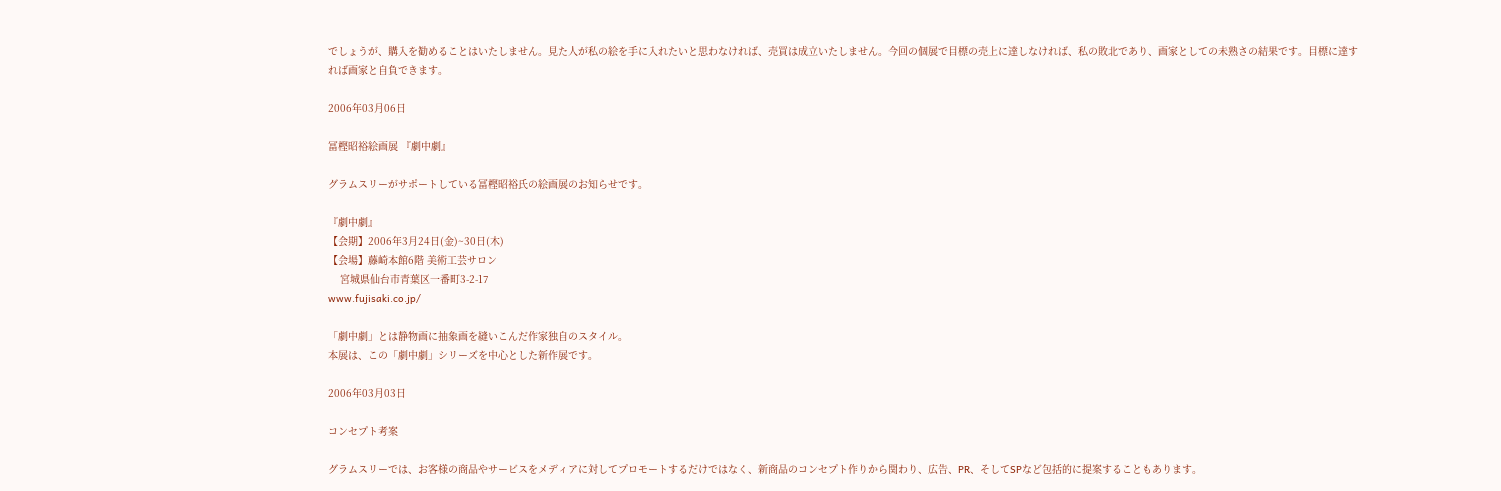でしょうが、購入を勧めることはいたしません。見た人が私の絵を手に入れたいと思わなければ、売買は成立いたしません。今回の個展で目標の売上に達しなければ、私の敗北であり、画家としての未熟さの結果です。目標に達すれば画家と自負できます。

2006年03月06日

冨樫昭裕絵画展 『劇中劇』

グラムスリーがサポートしている冨樫昭裕氏の絵画展のお知らせです。

『劇中劇』
【会期】2006年3月24日(金)~30日(木)
【会場】藤崎本館6階 美術工芸サロン
    宮城県仙台市青葉区一番町3-2-17
www.fujisaki.co.jp/

「劇中劇」とは静物画に抽象画を縫いこんだ作家独自のスタイル。
本展は、この「劇中劇」シリーズを中心とした新作展です。

2006年03月03日

コンセプト考案

グラムスリーでは、お客様の商品やサービスをメディアに対してプロモートするだけではなく、新商品のコンセプト作りから関わり、広告、PR、そしてSPなど包括的に提案することもあります。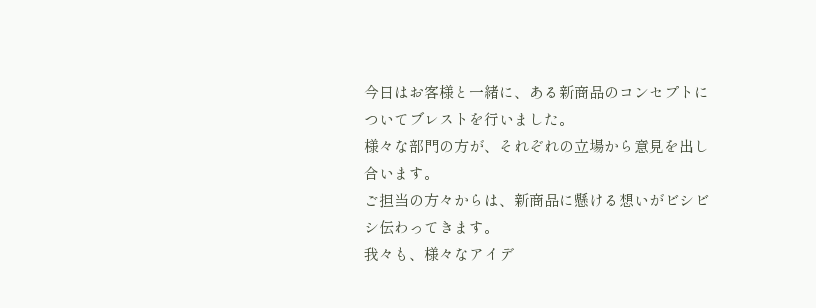今日はお客様と一緒に、ある新商品のコンセプトについてブレストを行いました。
様々な部門の方が、それぞれの立場から意見を出し合います。
ご担当の方々からは、新商品に懸ける想いがビシビシ伝わってきます。
我々も、様々なアイデ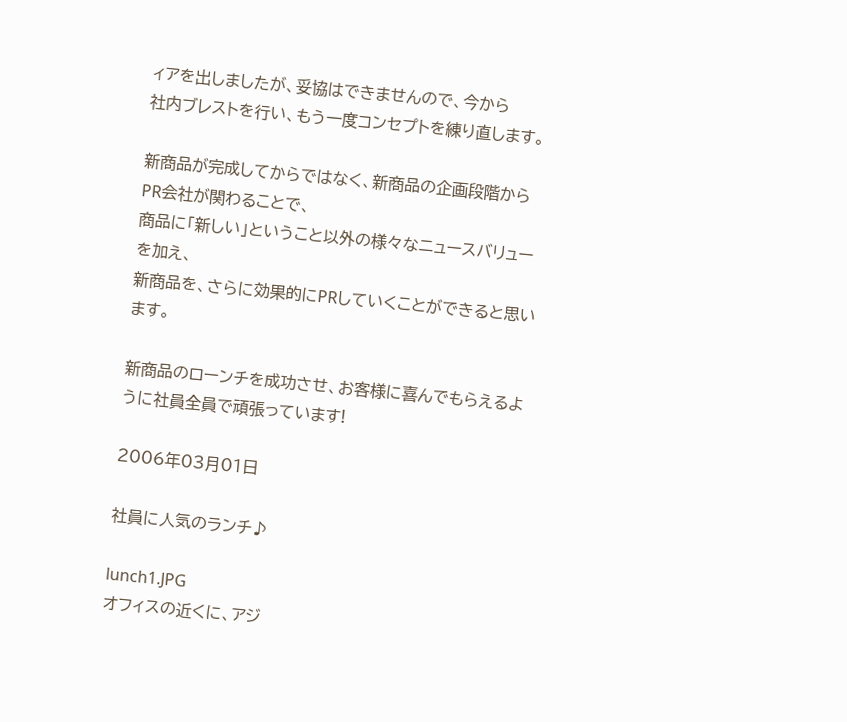ィアを出しましたが、妥協はできませんので、今から
社内ブレストを行い、もう一度コンセプトを練り直します。

新商品が完成してからではなく、新商品の企画段階からPR会社が関わることで、
商品に「新しい」ということ以外の様々なニュースバリューを加え、
新商品を、さらに効果的にPRしていくことができると思います。

新商品のローンチを成功させ、お客様に喜んでもらえるように社員全員で頑張っています!

2006年03月01日

社員に人気のランチ♪

lunch1.JPG
オフィスの近くに、アジ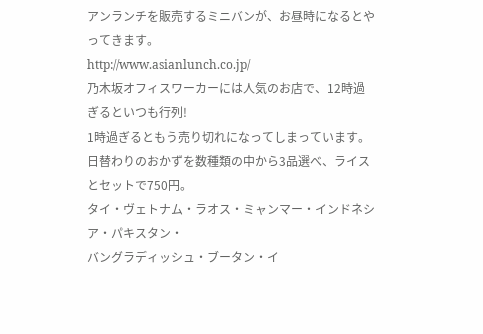アンランチを販売するミニバンが、お昼時になるとやってきます。
http://www.asianlunch.co.jp/
乃木坂オフィスワーカーには人気のお店で、12時過ぎるといつも行列!
1時過ぎるともう売り切れになってしまっています。
日替わりのおかずを数種類の中から3品選べ、ライスとセットで750円。
タイ・ヴェトナム・ラオス・ミャンマー・インドネシア・パキスタン・
バングラディッシュ・ブータン・イ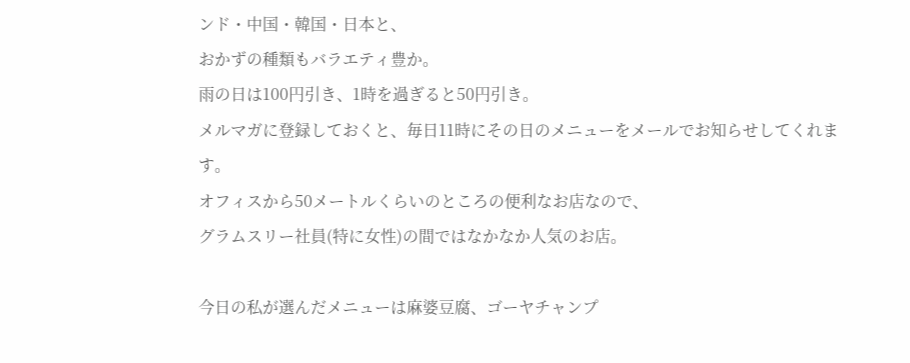ンド・中国・韓国・日本と、
おかずの種類もバラエティ豊か。
雨の日は100円引き、1時を過ぎると50円引き。
メルマガに登録しておくと、毎日11時にその日のメニューをメールでお知らせしてくれます。
オフィスから50メートルくらいのところの便利なお店なので、
グラムスリー社員(特に女性)の間ではなかなか人気のお店。

今日の私が選んだメニューは麻婆豆腐、ゴーヤチャンプ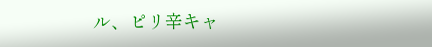ル、ピリ辛キャ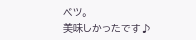ベツ。
美味しかったです♪